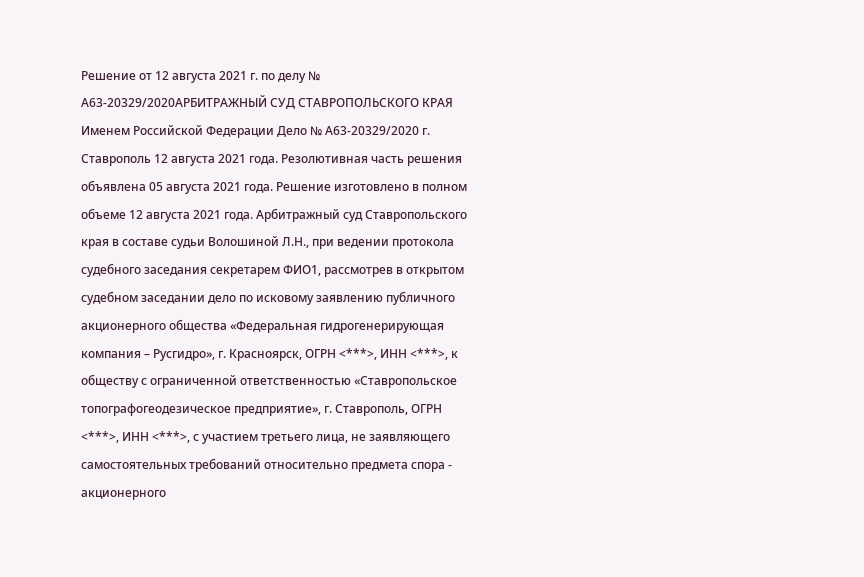Решение от 12 августа 2021 г. по делу № А63-20329/2020АРБИТРАЖНЫЙ СУД СТАВРОПОЛЬСКОГО КРАЯ Именем Российской Федерации Дело № А63-20329/2020 г. Ставрополь 12 августа 2021 года. Резолютивная часть решения объявлена 05 августа 2021 года. Решение изготовлено в полном объеме 12 августа 2021 года. Арбитражный суд Ставропольского края в составе судьи Волошиной Л.Н., при ведении протокола судебного заседания секретарем ФИО1, рассмотрев в открытом судебном заседании дело по исковому заявлению публичного акционерного общества «Федеральная гидрогенерирующая компания – Русгидро», г. Красноярск, ОГРН <***>, ИНН <***>, к обществу с ограниченной ответственностью «Ставропольское топографогеодезическое предприятие», г. Ставрополь, ОГРН <***>, ИНН <***>, с участием третьего лица, не заявляющего самостоятельных требований относительно предмета спора - акционерного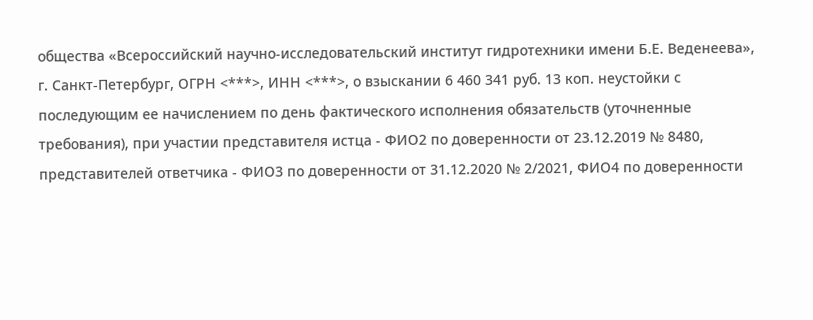общества «Всероссийский научно-исследовательский институт гидротехники имени Б.Е. Веденеева», г. Санкт-Петербург, ОГРН <***>, ИНН <***>, о взыскании 6 460 341 руб. 13 коп. неустойки с последующим ее начислением по день фактического исполнения обязательств (уточненные требования), при участии представителя истца - ФИО2 по доверенности от 23.12.2019 № 8480, представителей ответчика - ФИО3 по доверенности от 31.12.2020 № 2/2021, ФИО4 по доверенности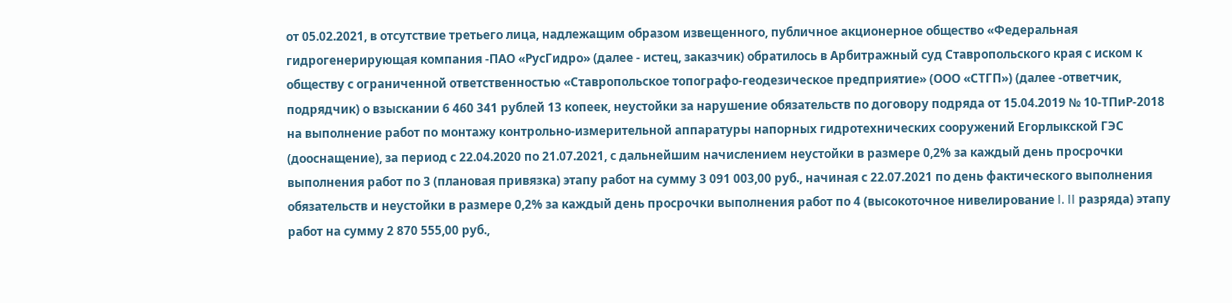от 05.02.2021, в отсутствие третьего лица, надлежащим образом извещенного, публичное акционерное общество «Федеральная гидрогенерирующая компания -ПАО «РусГидро» (далее - истец, заказчик) обратилось в Арбитражный суд Ставропольского края с иском к обществу с ограниченной ответственностью «Ставропольское топографо-геодезическое предприятие» (ООО «СТГП») (далее -ответчик, подрядчик) о взыскании 6 460 341 рублей 13 копеек, неустойки за нарушение обязательств по договору подряда от 15.04.2019 № 10-ТПиР-2018 на выполнение работ по монтажу контрольно-измерительной аппаратуры напорных гидротехнических сооружений Егорлыкской ГЭС (дооснащение), за период с 22.04.2020 по 21.07.2021, с дальнейшим начислением неустойки в размере 0,2% за каждый день просрочки выполнения работ по 3 (плановая привязка) этапу работ на сумму 3 091 003,00 руб., начиная с 22.07.2021 по день фактического выполнения обязательств и неустойки в размере 0,2% за каждый день просрочки выполнения работ по 4 (высокоточное нивелирование I. II разряда) этапу работ на сумму 2 870 555,00 руб.,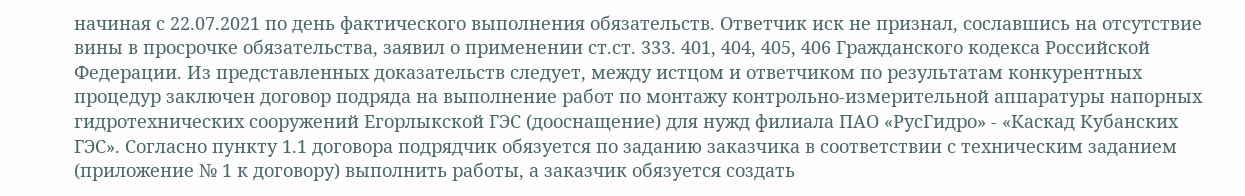начиная с 22.07.2021 по день фактического выполнения обязательств. Ответчик иск не признал, сославшись на отсутствие вины в просрочке обязательства, заявил о применении ст.ст. 333. 401, 404, 405, 406 Гражданского кодекса Российской Федерации. Из представленных доказательств следует, между истцом и ответчиком по результатам конкурентных процедур заключен договор подряда на выполнение работ по монтажу контрольно-измерительной аппаратуры напорных гидротехнических сооружений Егорлыкской ГЭС (дооснащение) для нужд филиала ПАО «РусГидро» - «Каскад Кубанских ГЭС». Согласно пункту 1.1 договора подрядчик обязуется по заданию заказчика в соответствии с техническим заданием (приложение № 1 к договору) выполнить работы, а заказчик обязуется создать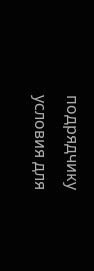подрядчику условия для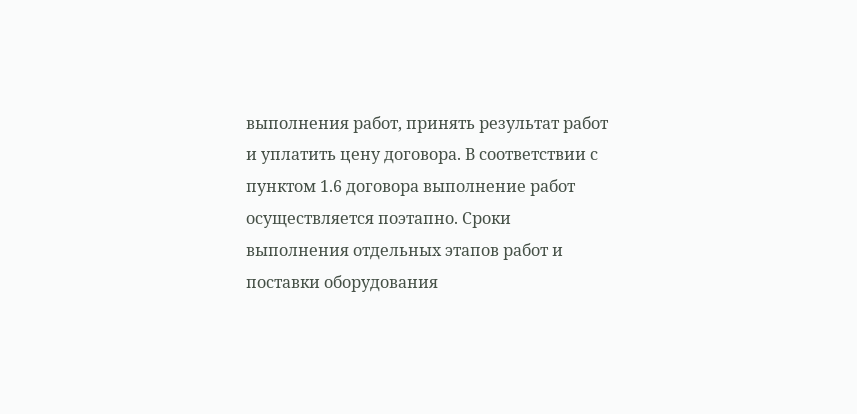выполнения работ, принять результат работ и уплатить цену договора. В соответствии с пунктом 1.6 договора выполнение работ осуществляется поэтапно. Сроки выполнения отдельных этапов работ и поставки оборудования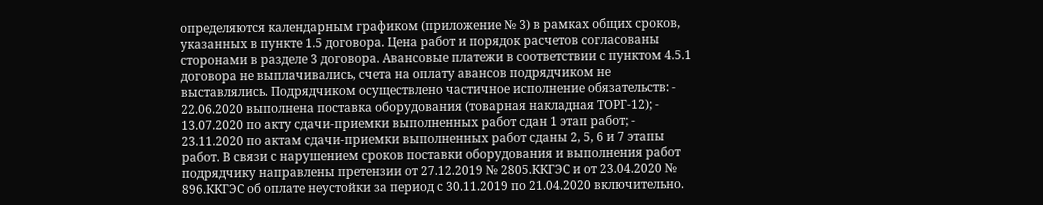определяются календарным графиком (приложение № 3) в рамках общих сроков, указанных в пункте 1.5 договора. Цена работ и порядок расчетов согласованы сторонами в разделе 3 договора. Авансовые платежи в соответствии с пунктом 4.5.1 договора не выплачивались, счета на оплату авансов подрядчиком не выставлялись. Подрядчиком осуществлено частичное исполнение обязательств: - 22.06.2020 выполнена поставка оборудования (товарная накладная ТОРГ-12); - 13.07.2020 по акту сдачи-приемки выполненных работ сдан 1 этап работ; - 23.11.2020 по актам сдачи-приемки выполненных работ сданы 2, 5, 6 и 7 этапы работ. В связи с нарушением сроков поставки оборудования и выполнения работ подрядчику направлены претензии от 27.12.2019 № 2805.ККГЭС и от 23.04.2020 № 896.ККГЭС об оплате неустойки за период с 30.11.2019 по 21.04.2020 включительно.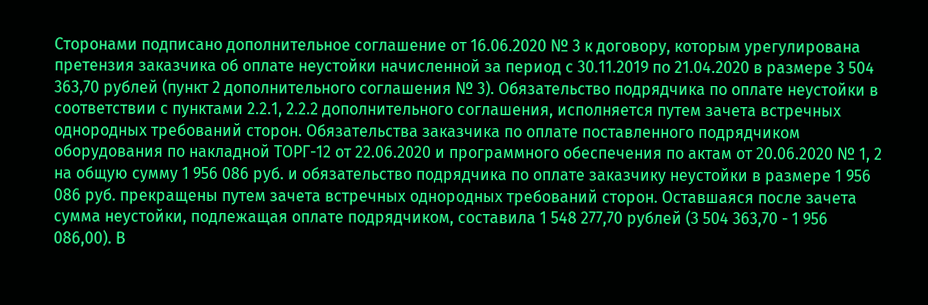Сторонами подписано дополнительное соглашение от 16.06.2020 № 3 к договору, которым урегулирована претензия заказчика об оплате неустойки начисленной за период с 30.11.2019 по 21.04.2020 в размере 3 504 363,70 рублей (пункт 2 дополнительного соглашения № 3). Обязательство подрядчика по оплате неустойки в соответствии с пунктами 2.2.1, 2.2.2 дополнительного соглашения, исполняется путем зачета встречных однородных требований сторон. Обязательства заказчика по оплате поставленного подрядчиком оборудования по накладной ТОРГ-12 от 22.06.2020 и программного обеспечения по актам от 20.06.2020 № 1, 2 на общую сумму 1 956 086 руб. и обязательство подрядчика по оплате заказчику неустойки в размере 1 956 086 руб. прекращены путем зачета встречных однородных требований сторон. Оставшаяся после зачета сумма неустойки, подлежащая оплате подрядчиком, составила 1 548 277,70 рублей (3 504 363,70 - 1 956 086,00). В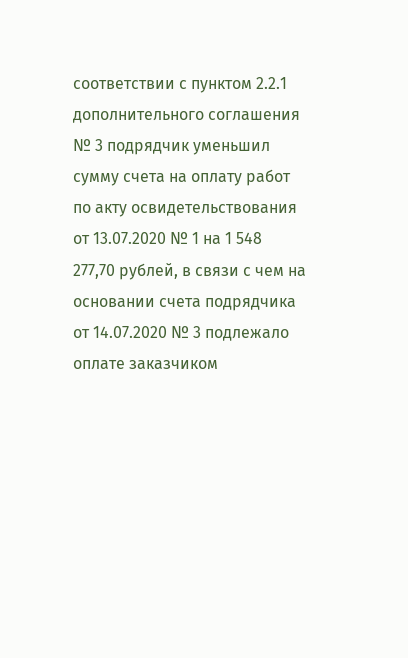соответствии с пунктом 2.2.1 дополнительного соглашения № 3 подрядчик уменьшил сумму счета на оплату работ по акту освидетельствования от 13.07.2020 № 1 на 1 548 277,70 рублей, в связи с чем на основании счета подрядчика от 14.07.2020 № 3 подлежало оплате заказчиком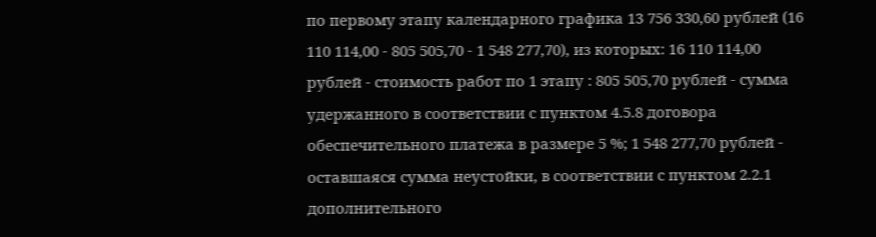по первому этапу календарного графика 13 756 330,60 рублей (16 110 114,00 - 805 505,70 - 1 548 277,70), из которых: 16 110 114,00 рублей - стоимость работ по 1 этапу : 805 505,70 рублей - сумма удержанного в соответствии с пунктом 4.5.8 договора обеспечительного платежа в размере 5 %; 1 548 277,70 рублей - оставшаяся сумма неустойки, в соответствии с пунктом 2.2.1 дополнительного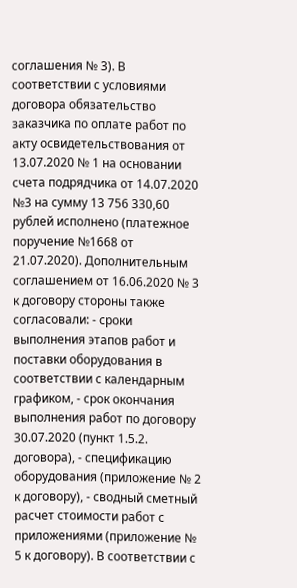соглашения № 3). В соответствии с условиями договора обязательство заказчика по оплате работ по акту освидетельствования от 13.07.2020 № 1 на основании счета подрядчика от 14.07.2020 №3 на сумму 13 756 330,60 рублей исполнено (платежное поручение №1668 от 21.07.2020). Дополнительным соглашением от 16.06.2020 № 3 к договору стороны также согласовали: - сроки выполнения этапов работ и поставки оборудования в соответствии с календарным графиком, - срок окончания выполнения работ по договору 30.07.2020 (пункт 1.5.2. договора), - спецификацию оборудования (приложение № 2 к договору), - сводный сметный расчет стоимости работ с приложениями (приложение № 5 к договору). В соответствии с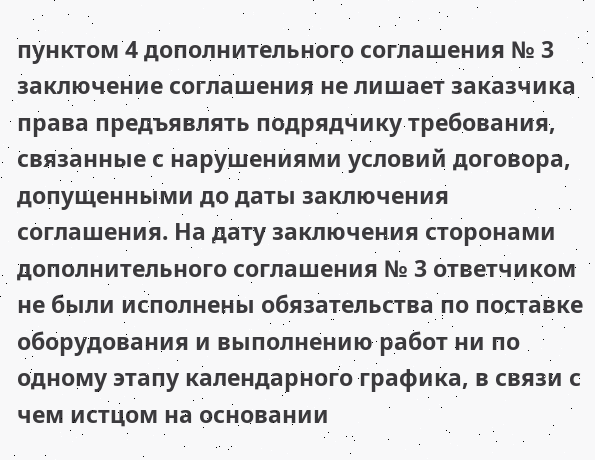пунктом 4 дополнительного соглашения № 3 заключение соглашения не лишает заказчика права предъявлять подрядчику требования, связанные с нарушениями условий договора, допущенными до даты заключения соглашения. На дату заключения сторонами дополнительного соглашения № 3 ответчиком не были исполнены обязательства по поставке оборудования и выполнению работ ни по одному этапу календарного графика, в связи с чем истцом на основании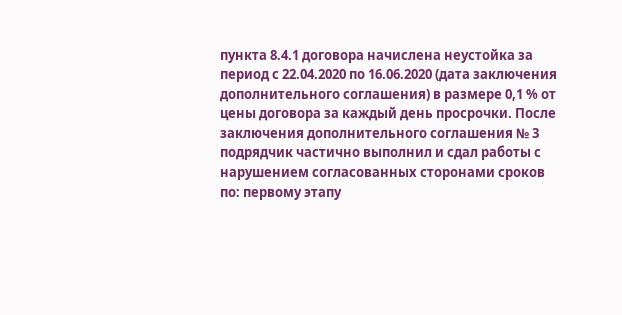пункта 8.4.1 договора начислена неустойка за период с 22.04.2020 по 16.06.2020 (дата заключения дополнительного соглашения) в размере 0,1 % от цены договора за каждый день просрочки. После заключения дополнительного соглашения № 3 подрядчик частично выполнил и сдал работы с нарушением согласованных сторонами сроков по: первому этапу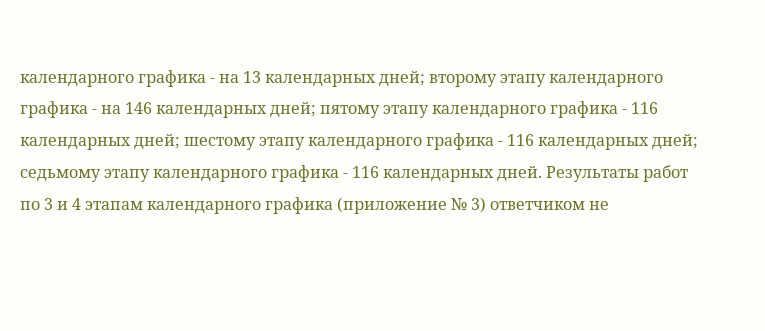календарного графика - на 13 календарных дней; второму этапу календарного графика - на 146 календарных дней; пятому этапу календарного графика - 116 календарных дней; шестому этапу календарного графика - 116 календарных дней; седьмому этапу календарного графика - 116 календарных дней. Результаты работ по 3 и 4 этапам календарного графика (приложение № 3) ответчиком не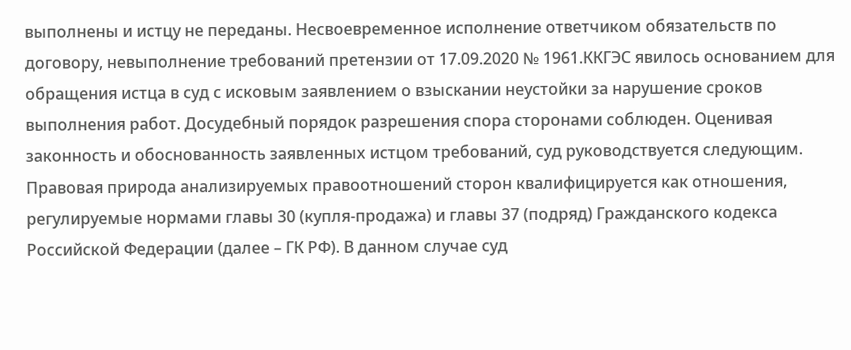выполнены и истцу не переданы. Несвоевременное исполнение ответчиком обязательств по договору, невыполнение требований претензии от 17.09.2020 № 1961.ККГЭС явилось основанием для обращения истца в суд с исковым заявлением о взыскании неустойки за нарушение сроков выполнения работ. Досудебный порядок разрешения спора сторонами соблюден. Оценивая законность и обоснованность заявленных истцом требований, суд руководствуется следующим. Правовая природа анализируемых правоотношений сторон квалифицируется как отношения, регулируемые нормами главы 30 (купля-продажа) и главы 37 (подряд) Гражданского кодекса Российской Федерации (далее – ГК РФ). В данном случае суд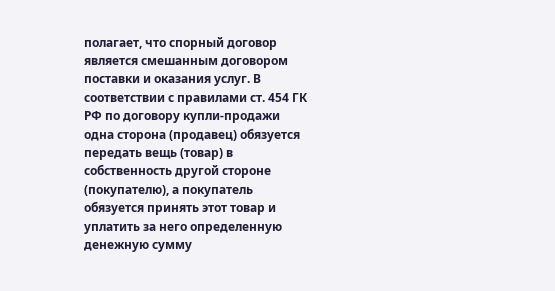полагает, что спорный договор является смешанным договором поставки и оказания услуг. В соответствии с правилами ст. 454 ГК РФ по договору купли-продажи одна сторона (продавец) обязуется передать вещь (товар) в собственность другой стороне (покупателю), а покупатель обязуется принять этот товар и уплатить за него определенную денежную сумму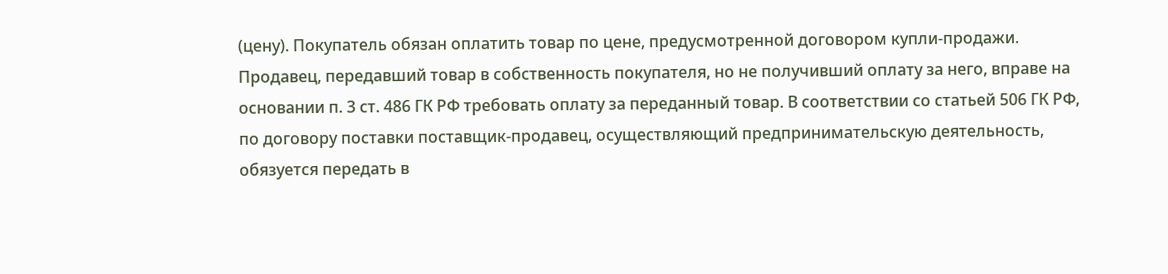(цену). Покупатель обязан оплатить товар по цене, предусмотренной договором купли-продажи. Продавец, передавший товар в собственность покупателя, но не получивший оплату за него, вправе на основании п. 3 ст. 486 ГК РФ требовать оплату за переданный товар. В соответствии со статьей 506 ГК РФ, по договору поставки поставщик-продавец, осуществляющий предпринимательскую деятельность, обязуется передать в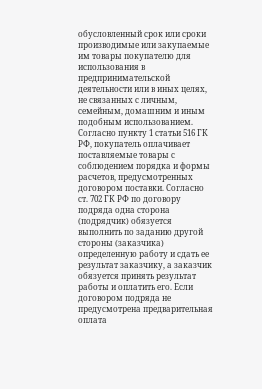обусловленный срок или сроки производимые или закупаемые им товары покупателю для использования в предпринимательской деятельности или в иных целях, не связанных с личным, семейным, домашним и иным подобным использованием. Согласно пункту 1 статьи 516 ГК РФ, покупатель оплачивает поставляемые товары с соблюдением порядка и формы расчетов, предусмотренных договором поставки. Согласно ст. 702 ГК РФ по договору подряда одна сторона (подрядчик) обязуется выполнить по заданию другой стороны (заказчика) определенную работу и сдать ее результат заказчику, а заказчик обязуется принять результат работы и оплатить его. Если договором подряда не предусмотрена предварительная оплата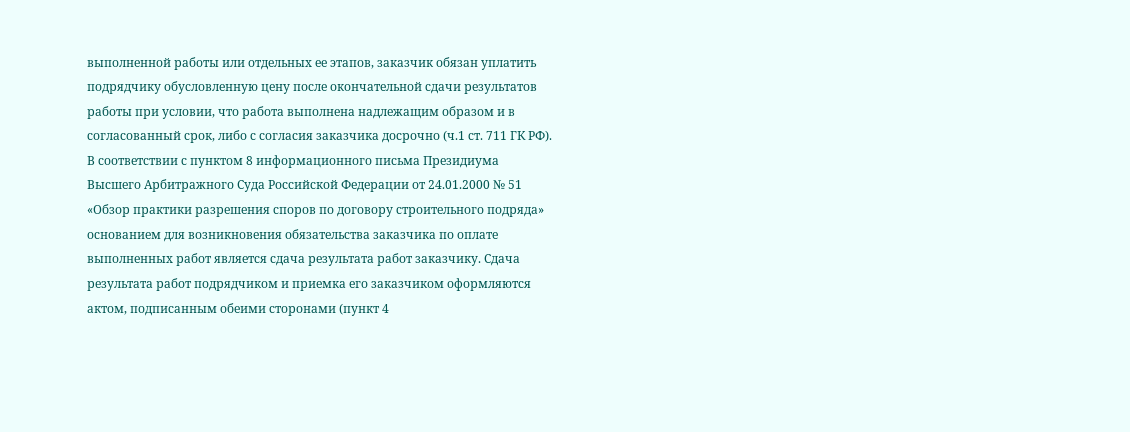выполненной работы или отдельных ее этапов, заказчик обязан уплатить подрядчику обусловленную цену после окончательной сдачи результатов работы при условии, что работа выполнена надлежащим образом и в согласованный срок, либо с согласия заказчика досрочно (ч.1 ст. 711 ГК РФ). В соответствии с пунктом 8 информационного письма Президиума Высшего Арбитражного Суда Российской Федерации от 24.01.2000 № 51 «Обзор практики разрешения споров по договору строительного подряда» основанием для возникновения обязательства заказчика по оплате выполненных работ является сдача результата работ заказчику. Сдача результата работ подрядчиком и приемка его заказчиком оформляются актом, подписанным обеими сторонами (пункт 4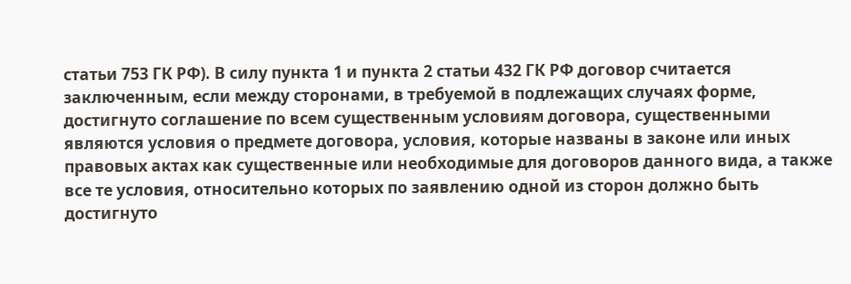статьи 753 ГК РФ). В силу пункта 1 и пункта 2 статьи 432 ГК РФ договор считается заключенным, если между сторонами, в требуемой в подлежащих случаях форме, достигнуто соглашение по всем существенным условиям договора, существенными являются условия о предмете договора, условия, которые названы в законе или иных правовых актах как существенные или необходимые для договоров данного вида, а также все те условия, относительно которых по заявлению одной из сторон должно быть достигнуто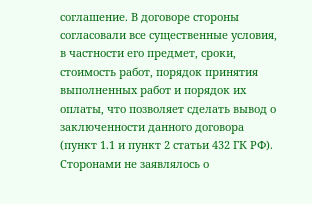соглашение. В договоре стороны согласовали все существенные условия, в частности его предмет, сроки, стоимость работ, порядок принятия выполненных работ и порядок их оплаты, что позволяет сделать вывод о заключенности данного договора (пункт 1.1 и пункт 2 статьи 432 ГК РФ). Сторонами не заявлялось о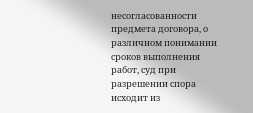несогласованности предмета договора, о различном понимании сроков выполнения работ, суд при разрешении спора исходит из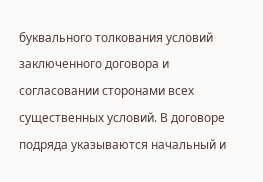буквального толкования условий заключенного договора и согласовании сторонами всех существенных условий. В договоре подряда указываются начальный и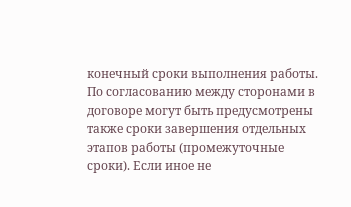конечный сроки выполнения работы. По согласованию между сторонами в договоре могут быть предусмотрены также сроки завершения отдельных этапов работы (промежуточные сроки). Если иное не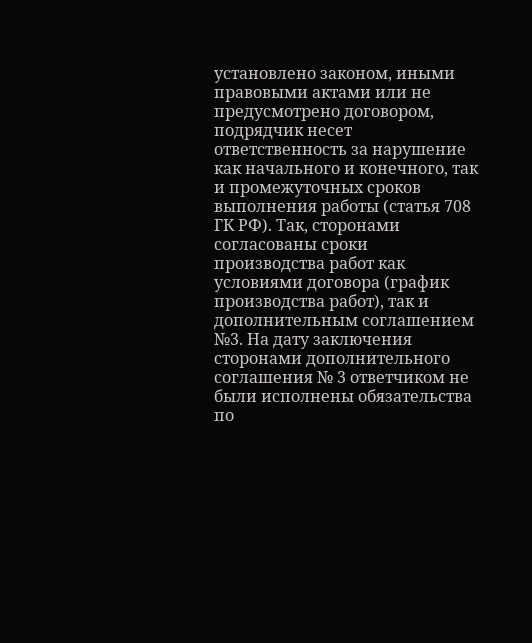установлено законом, иными правовыми актами или не предусмотрено договором, подрядчик несет ответственность за нарушение как начального и конечного, так и промежуточных сроков выполнения работы (статья 708 ГК РФ). Так, сторонами согласованы сроки производства работ как условиями договора (график производства работ), так и дополнительным соглашением №3. На дату заключения сторонами дополнительного соглашения № 3 ответчиком не были исполнены обязательства по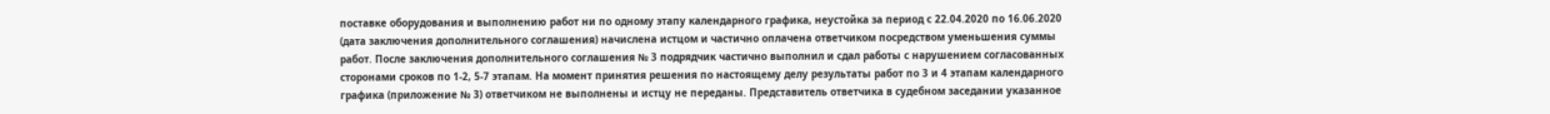поставке оборудования и выполнению работ ни по одному этапу календарного графика, неустойка за период с 22.04.2020 по 16.06.2020 (дата заключения дополнительного соглашения) начислена истцом и частично оплачена ответчиком посредством уменьшения суммы работ. После заключения дополнительного соглашения № 3 подрядчик частично выполнил и сдал работы с нарушением согласованных сторонами сроков по 1-2, 5-7 этапам. На момент принятия решения по настоящему делу результаты работ по 3 и 4 этапам календарного графика (приложение № 3) ответчиком не выполнены и истцу не переданы. Представитель ответчика в судебном заседании указанное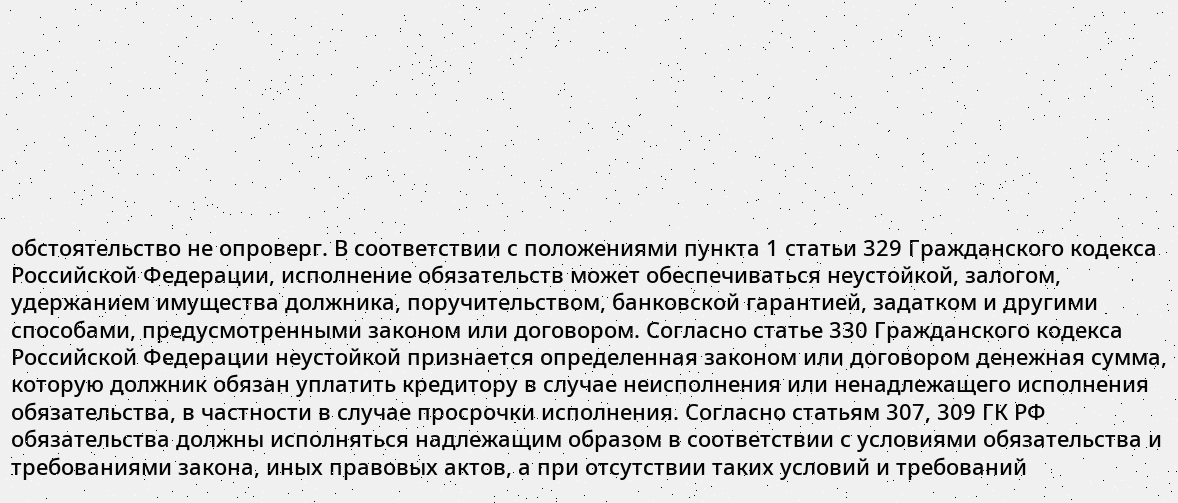обстоятельство не опроверг. В соответствии с положениями пункта 1 статьи 329 Гражданского кодекса Российской Федерации, исполнение обязательств может обеспечиваться неустойкой, залогом, удержанием имущества должника, поручительством, банковской гарантией, задатком и другими способами, предусмотренными законом или договором. Согласно статье 330 Гражданского кодекса Российской Федерации неустойкой признается определенная законом или договором денежная сумма, которую должник обязан уплатить кредитору в случае неисполнения или ненадлежащего исполнения обязательства, в частности в случае просрочки исполнения. Согласно статьям 307, 309 ГК РФ обязательства должны исполняться надлежащим образом в соответствии с условиями обязательства и требованиями закона, иных правовых актов, а при отсутствии таких условий и требований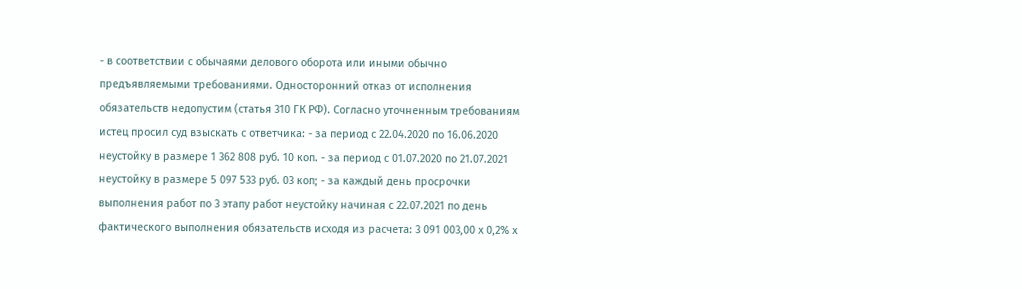- в соответствии с обычаями делового оборота или иными обычно предъявляемыми требованиями. Односторонний отказ от исполнения обязательств недопустим (статья 310 ГК РФ). Согласно уточненным требованиям истец просил суд взыскать с ответчика: - за период с 22.04.2020 по 16.06.2020 неустойку в размере 1 362 808 руб. 10 коп. - за период с 01.07.2020 по 21.07.2021 неустойку в размере 5 097 533 руб. 03 коп; - за каждый день просрочки выполнения работ по 3 этапу работ неустойку начиная с 22.07.2021 по день фактического выполнения обязательств исходя из расчета: 3 091 003,00 х 0,2% х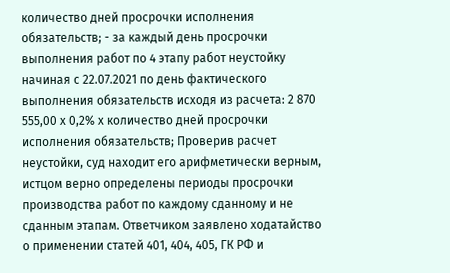количество дней просрочки исполнения обязательств; - за каждый день просрочки выполнения работ по 4 этапу работ неустойку начиная с 22.07.2021 по день фактического выполнения обязательств исходя из расчета: 2 870 555,00 х 0,2% х количество дней просрочки исполнения обязательств; Проверив расчет неустойки, суд находит его арифметически верным, истцом верно определены периоды просрочки производства работ по каждому сданному и не сданным этапам. Ответчиком заявлено ходатайство о применении статей 401, 404, 405, ГК РФ и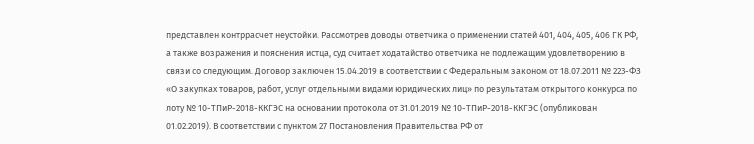представлен контррасчет неустойки. Рассмотрев доводы ответчика о применении статей 401, 404, 405, 406 ГК РФ, а также возражения и пояснения истца, суд считает ходатайство ответчика не подлежащим удовлетворению в связи со следующим. Договор заключен 15.04.2019 в соответствии с Федеральным законом от 18.07.2011 № 223-ФЗ «О закупках товаров, работ, услуг отдельными видами юридических лиц» по результатам открытого конкурса по лоту № 10-ТПиР-2018-ККГЭС на основании протокола от 31.01.2019 № 10-ТПиР-2018-ККГЭС (опубликован 01.02.2019). В соответствии с пунктом 27 Постановления Правительства РФ от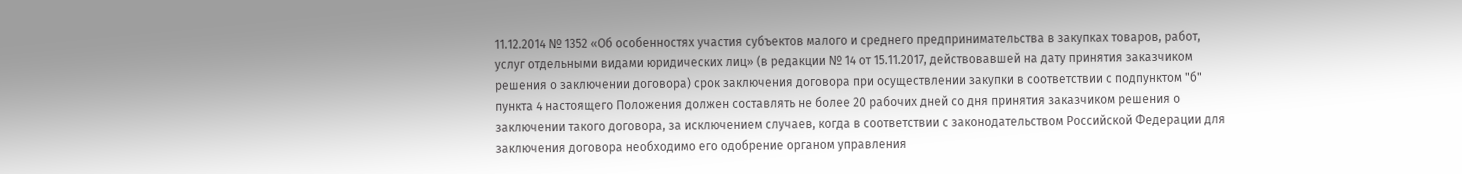11.12.2014 № 1352 «Об особенностях участия субъектов малого и среднего предпринимательства в закупках товаров, работ, услуг отдельными видами юридических лиц» (в редакции № 14 от 15.11.2017, действовавшей на дату принятия заказчиком решения о заключении договора) срок заключения договора при осуществлении закупки в соответствии с подпунктом "б" пункта 4 настоящего Положения должен составлять не более 20 рабочих дней со дня принятия заказчиком решения о заключении такого договора, за исключением случаев, когда в соответствии с законодательством Российской Федерации для заключения договора необходимо его одобрение органом управления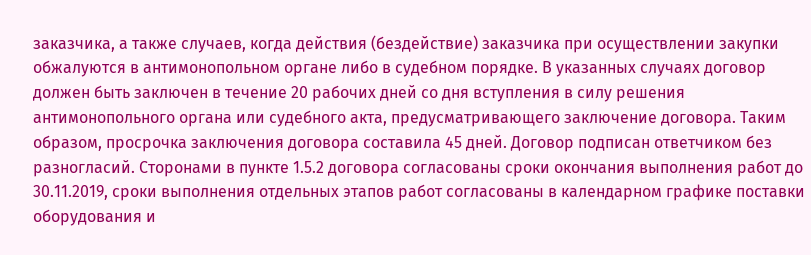заказчика, а также случаев, когда действия (бездействие) заказчика при осуществлении закупки обжалуются в антимонопольном органе либо в судебном порядке. В указанных случаях договор должен быть заключен в течение 20 рабочих дней со дня вступления в силу решения антимонопольного органа или судебного акта, предусматривающего заключение договора. Таким образом, просрочка заключения договора составила 45 дней. Договор подписан ответчиком без разногласий. Сторонами в пункте 1.5.2 договора согласованы сроки окончания выполнения работ до 30.11.2019, сроки выполнения отдельных этапов работ согласованы в календарном графике поставки оборудования и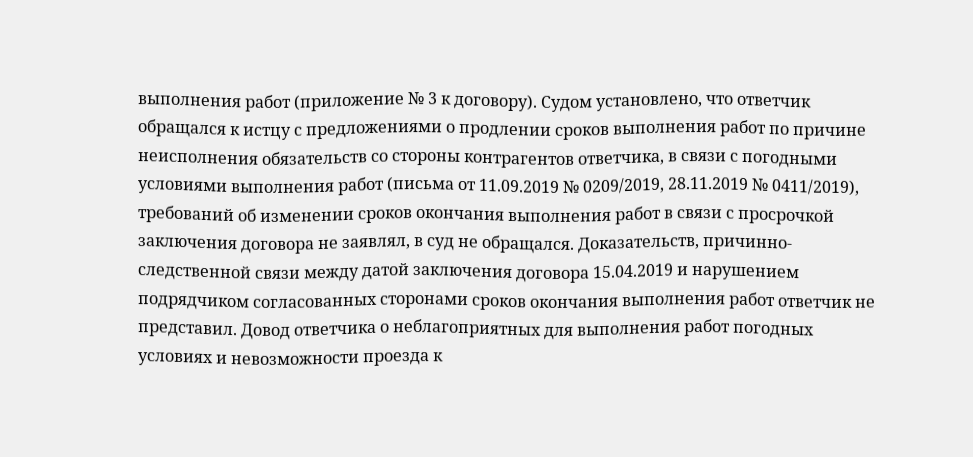выполнения работ (приложение № 3 к договору). Судом установлено, что ответчик обращался к истцу с предложениями о продлении сроков выполнения работ по причине неисполнения обязательств со стороны контрагентов ответчика, в связи с погодными условиями выполнения работ (письма от 11.09.2019 № 0209/2019, 28.11.2019 № 0411/2019), требований об изменении сроков окончания выполнения работ в связи с просрочкой заключения договора не заявлял, в суд не обращался. Доказательств, причинно-следственной связи между датой заключения договора 15.04.2019 и нарушением подрядчиком согласованных сторонами сроков окончания выполнения работ ответчик не представил. Довод ответчика о неблагоприятных для выполнения работ погодных условиях и невозможности проезда к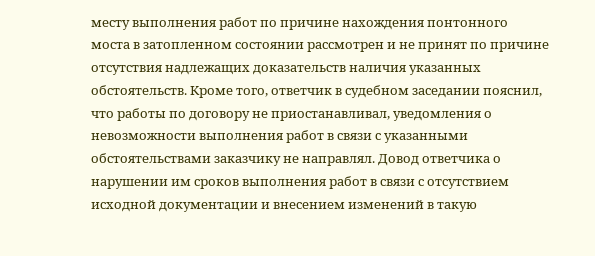месту выполнения работ по причине нахождения понтонного моста в затопленном состоянии рассмотрен и не принят по причине отсутствия надлежащих доказательств наличия указанных обстоятельств. Кроме того, ответчик в судебном заседании пояснил, что работы по договору не приостанавливал, уведомления о невозможности выполнения работ в связи с указанными обстоятельствами заказчику не направлял. Довод ответчика о нарушении им сроков выполнения работ в связи с отсутствием исходной документации и внесением изменений в такую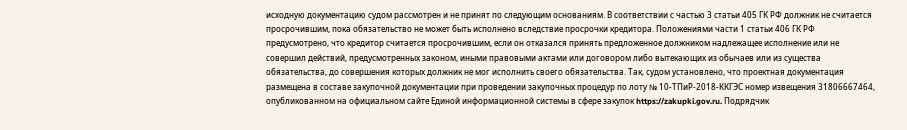исходную документацию судом рассмотрен и не принят по следующим основаниям. В соответствии с частью 3 статьи 405 ГК РФ должник не считается просрочившим, пока обязательство не может быть исполнено вследствие просрочки кредитора. Положениями части 1 статьи 406 ГК РФ предусмотрено, что кредитор считается просрочившим, если он отказался принять предложенное должником надлежащее исполнение или не совершил действий, предусмотренных законом, иными правовыми актами или договором либо вытекающих из обычаев или из существа обязательства, до совершения которых должник не мог исполнить своего обязательства. Так, судом установлено, что проектная документация размещена в составе закупочной документации при проведении закупочных процедур по лоту № 10-ТПиР-2018-ККГЭС номер извещения 31806667464, опубликованном на официальном сайте Единой информационной системы в сфере закупок https://zakupki.gov.ru. Подрядчик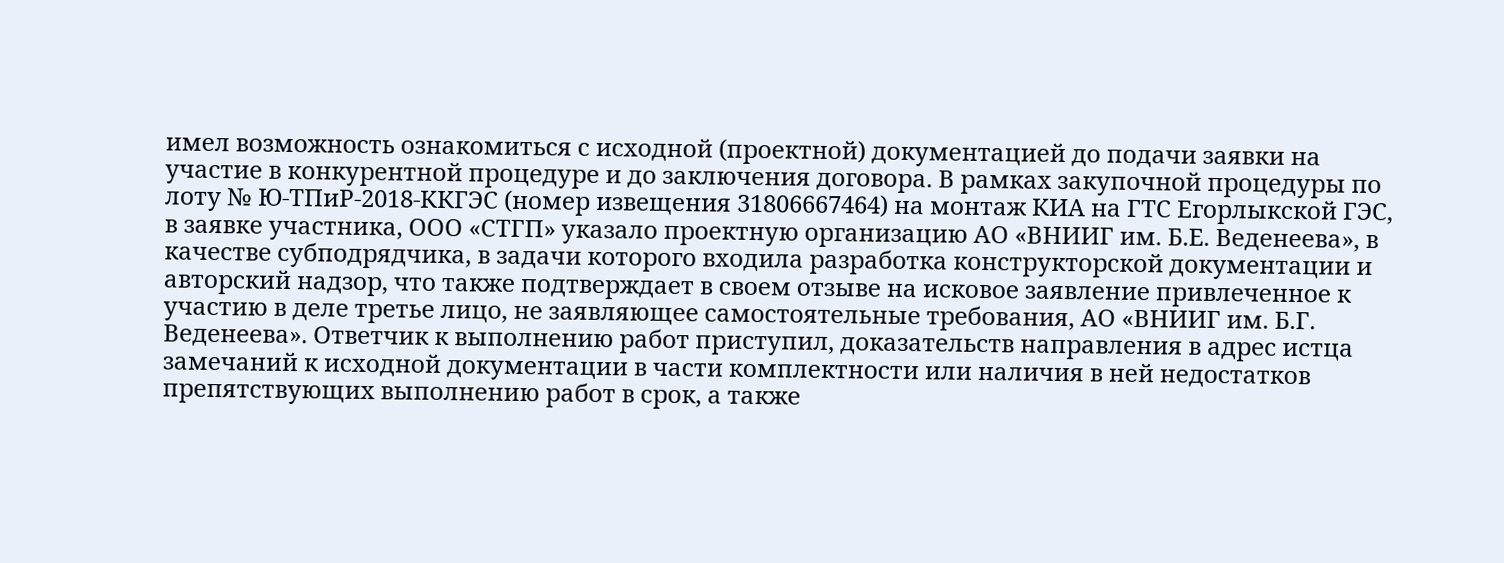имел возможность ознакомиться с исходной (проектной) документацией до подачи заявки на участие в конкурентной процедуре и до заключения договора. В рамках закупочной процедуры по лоту № Ю-ТПиР-2018-ККГЭС (номер извещения 31806667464) на монтаж КИА на ГТС Егорлыкской ГЭС, в заявке участника, ООО «СТГП» указало проектную организацию АО «ВНИИГ им. Б.Е. Веденеева», в качестве субподрядчика, в задачи которого входила разработка конструкторской документации и авторский надзор, что также подтверждает в своем отзыве на исковое заявление привлеченное к участию в деле третье лицо, не заявляющее самостоятельные требования, АО «ВНИИГ им. Б.Г. Веденеева». Ответчик к выполнению работ приступил, доказательств направления в адрес истца замечаний к исходной документации в части комплектности или наличия в ней недостатков препятствующих выполнению работ в срок, а также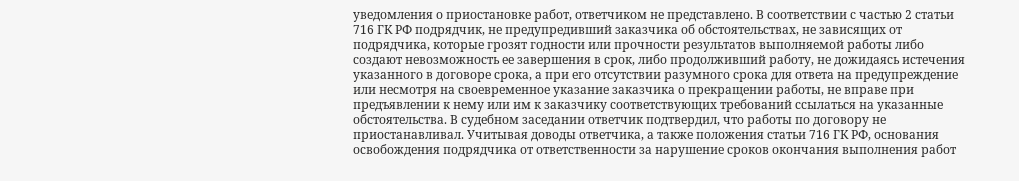уведомления о приостановке работ, ответчиком не представлено. В соответствии с частью 2 статьи 716 ГК РФ подрядчик, не предупредивший заказчика об обстоятельствах, не зависящих от подрядчика, которые грозят годности или прочности результатов выполняемой работы либо создают невозможность ее завершения в срок, либо продолживший работу, не дожидаясь истечения указанного в договоре срока, а при его отсутствии разумного срока для ответа на предупреждение или несмотря на своевременное указание заказчика о прекращении работы, не вправе при предъявлении к нему или им к заказчику соответствующих требований ссылаться на указанные обстоятельства. В судебном заседании ответчик подтвердил, что работы по договору не приостанавливал. Учитывая доводы ответчика, а также положения статьи 716 ГК РФ, основания освобождения подрядчика от ответственности за нарушение сроков окончания выполнения работ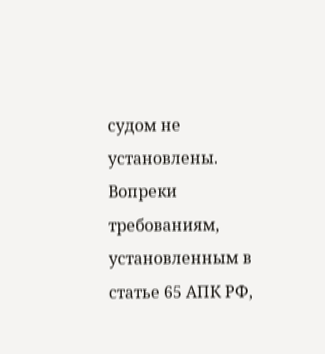судом не установлены. Вопреки требованиям, установленным в статье 65 АПК РФ,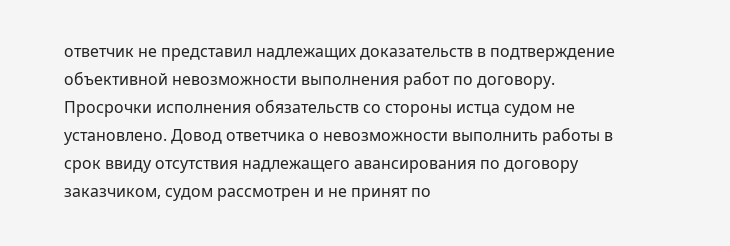ответчик не представил надлежащих доказательств в подтверждение объективной невозможности выполнения работ по договору. Просрочки исполнения обязательств со стороны истца судом не установлено. Довод ответчика о невозможности выполнить работы в срок ввиду отсутствия надлежащего авансирования по договору заказчиком, судом рассмотрен и не принят по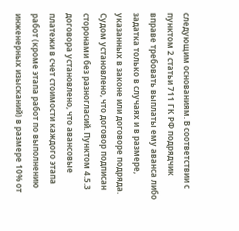следующим основаниям. В соответствии с пунктом 2 статьи 711 ГК РФ подрядчик вправе требовать выплаты ему аванса либо задатка только в случаях и в размере, указанных в законе или договоре подряда. Судом установлено, что договор подписан сторонами без разногласий. Пунктом 4.5.3 договора установлено, что авансовые платежи в счет стоимости каждого этапа работ (кроме этапа работ по выполнению инженерных изысканий) в размере 10% от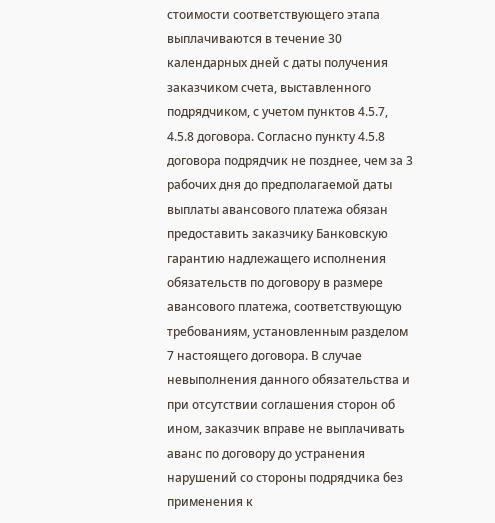стоимости соответствующего этапа выплачиваются в течение 30 календарных дней с даты получения заказчиком счета, выставленного подрядчиком, с учетом пунктов 4.5.7, 4.5.8 договора. Согласно пункту 4.5.8 договора подрядчик не позднее, чем за 3 рабочих дня до предполагаемой даты выплаты авансового платежа обязан предоставить заказчику Банковскую гарантию надлежащего исполнения обязательств по договору в размере авансового платежа, соответствующую требованиям, установленным разделом 7 настоящего договора. В случае невыполнения данного обязательства и при отсутствии соглашения сторон об ином, заказчик вправе не выплачивать аванс по договору до устранения нарушений со стороны подрядчика без применения к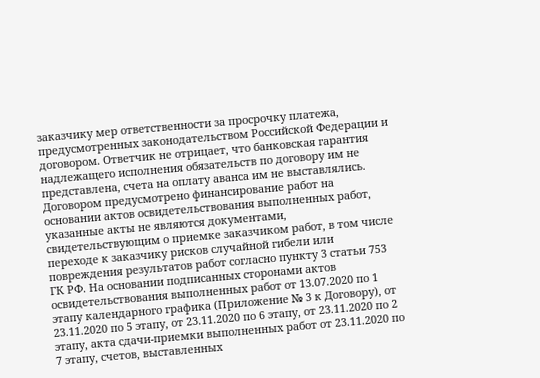заказчику мер ответственности за просрочку платежа, предусмотренных законодательством Российской Федерации и договором. Ответчик не отрицает, что банковская гарантия надлежащего исполнения обязательств по договору им не представлена, счета на оплату аванса им не выставлялись. Договором предусмотрено финансирование работ на основании актов освидетельствования выполненных работ, указанные акты не являются документами, свидетельствующим о приемке заказчиком работ, в том числе переходе к заказчику рисков случайной гибели или повреждения результатов работ согласно пункту 3 статьи 753 ГК РФ. На основании подписанных сторонами актов освидетельствования выполненных работ от 13.07.2020 по 1 этапу календарного графика (Приложение № 3 к Договору), от 23.11.2020 по 5 этапу, от 23.11.2020 по 6 этапу, от 23.11.2020 по 2 этапу, акта сдачи-приемки выполненных работ от 23.11.2020 по 7 этапу, счетов, выставленных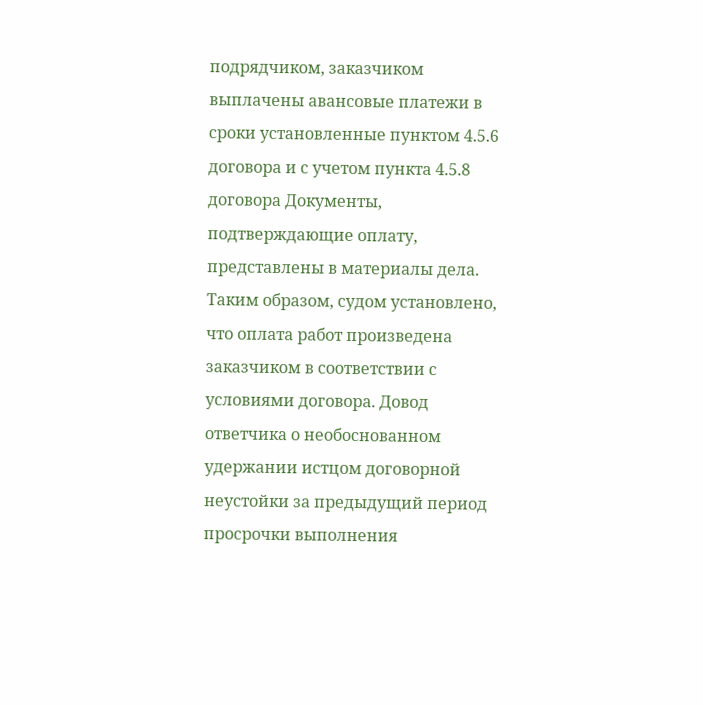подрядчиком, заказчиком выплачены авансовые платежи в сроки установленные пунктом 4.5.6 договора и с учетом пункта 4.5.8 договора Документы, подтверждающие оплату, представлены в материалы дела. Таким образом, судом установлено, что оплата работ произведена заказчиком в соответствии с условиями договора. Довод ответчика о необоснованном удержании истцом договорной неустойки за предыдущий период просрочки выполнения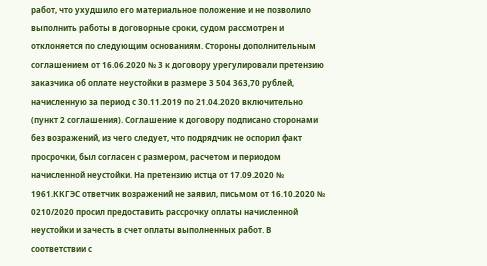работ, что ухудшило его материальное положение и не позволило выполнить работы в договорные сроки, судом рассмотрен и отклоняется по следующим основаниям. Стороны дополнительным соглашением от 16.06.2020 № 3 к договору урегулировали претензию заказчика об оплате неустойки в размере 3 504 363,70 рублей, начисленную за период с 30.11.2019 по 21.04.2020 включительно (пункт 2 соглашения). Соглашение к договору подписано сторонами без возражений, из чего следует, что подрядчик не оспорил факт просрочки, был согласен с размером, расчетом и периодом начисленной неустойки. На претензию истца от 17.09.2020 № 1961.ККГЭС ответчик возражений не заявил, письмом от 16.10.2020 № 0210/2020 просил предоставить рассрочку оплаты начисленной неустойки и зачесть в счет оплаты выполненных работ. В соответствии с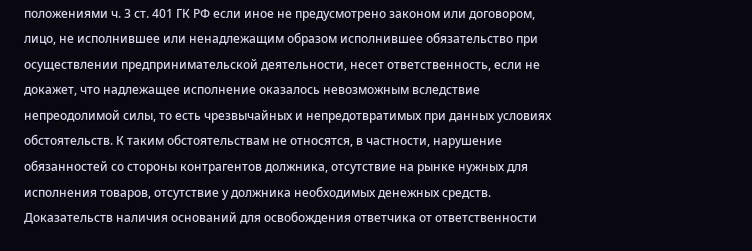положениями ч. 3 ст. 401 ГК РФ если иное не предусмотрено законом или договором, лицо, не исполнившее или ненадлежащим образом исполнившее обязательство при осуществлении предпринимательской деятельности, несет ответственность, если не докажет, что надлежащее исполнение оказалось невозможным вследствие непреодолимой силы, то есть чрезвычайных и непредотвратимых при данных условиях обстоятельств. К таким обстоятельствам не относятся, в частности, нарушение обязанностей со стороны контрагентов должника, отсутствие на рынке нужных для исполнения товаров, отсутствие у должника необходимых денежных средств. Доказательств наличия оснований для освобождения ответчика от ответственности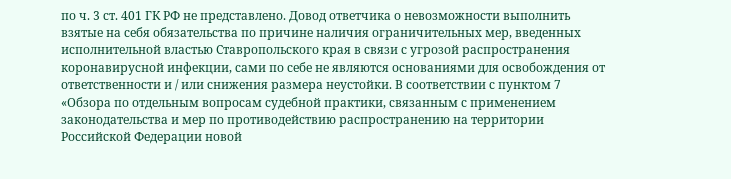по ч. 3 ст. 401 ГК РФ не представлено. Довод ответчика о невозможности выполнить взятые на себя обязательства по причине наличия ограничительных мер, введенных исполнительной властью Ставропольского края в связи с угрозой распространения коронавирусной инфекции, сами по себе не являются основаниями для освобождения от ответственности и / или снижения размера неустойки. В соответствии с пунктом 7 «Обзора по отдельным вопросам судебной практики, связанным с применением законодательства и мер по противодействию распространению на территории Российской Федерации новой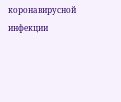коронавирусной инфекции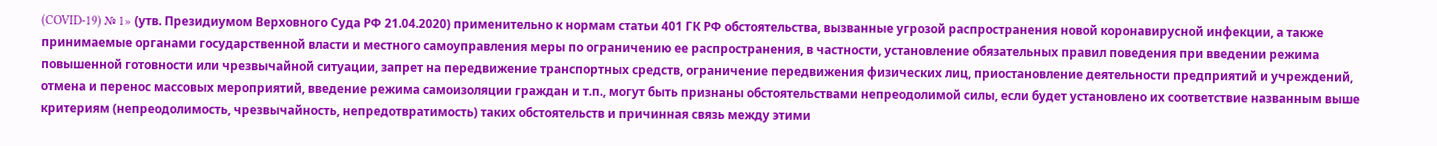(COVID-19) № 1» (утв. Президиумом Верховного Суда РФ 21.04.2020) применительно к нормам статьи 401 ГК РФ обстоятельства, вызванные угрозой распространения новой коронавирусной инфекции, а также принимаемые органами государственной власти и местного самоуправления меры по ограничению ее распространения, в частности, установление обязательных правил поведения при введении режима повышенной готовности или чрезвычайной ситуации, запрет на передвижение транспортных средств, ограничение передвижения физических лиц, приостановление деятельности предприятий и учреждений, отмена и перенос массовых мероприятий, введение режима самоизоляции граждан и т.п., могут быть признаны обстоятельствами непреодолимой силы, если будет установлено их соответствие названным выше критериям (непреодолимость, чрезвычайность, непредотвратимость) таких обстоятельств и причинная связь между этими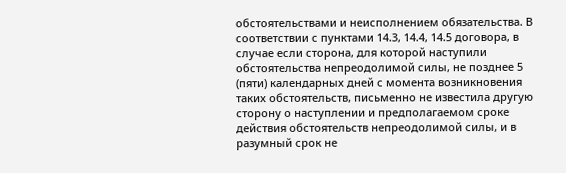обстоятельствами и неисполнением обязательства. В соответствии с пунктами 14.3, 14.4, 14.5 договора, в случае если сторона, для которой наступили обстоятельства непреодолимой силы, не позднее 5 (пяти) календарных дней с момента возникновения таких обстоятельств, письменно не известила другую сторону о наступлении и предполагаемом сроке действия обстоятельств непреодолимой силы, и в разумный срок не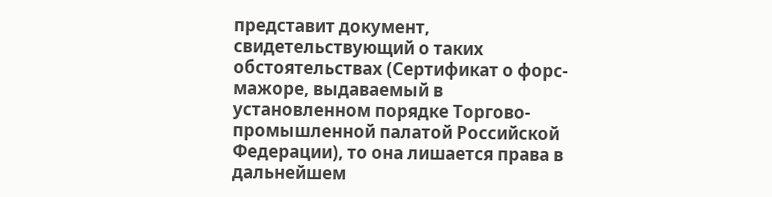представит документ, свидетельствующий о таких обстоятельствах (Сертификат о форс-мажоре, выдаваемый в установленном порядке Торгово-промышленной палатой Российской Федерации), то она лишается права в дальнейшем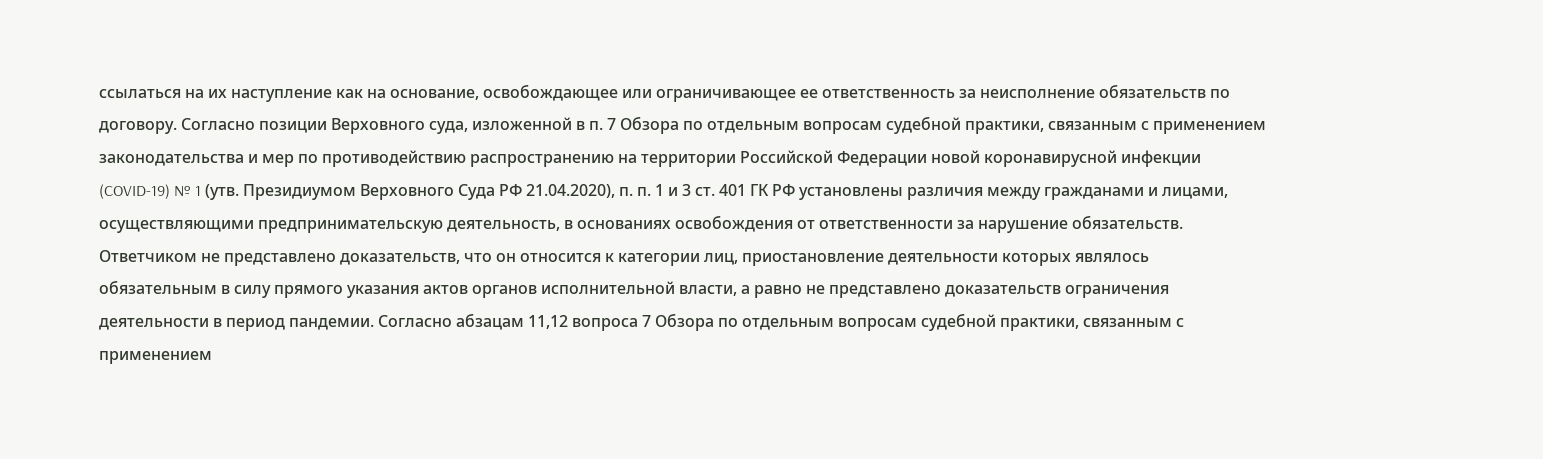ссылаться на их наступление как на основание, освобождающее или ограничивающее ее ответственность за неисполнение обязательств по договору. Согласно позиции Верховного суда, изложенной в п. 7 Обзора по отдельным вопросам судебной практики, связанным с применением законодательства и мер по противодействию распространению на территории Российской Федерации новой коронавирусной инфекции (COVID-19) № 1 (утв. Президиумом Верховного Суда РФ 21.04.2020), п. п. 1 и 3 ст. 401 ГК РФ установлены различия между гражданами и лицами, осуществляющими предпринимательскую деятельность, в основаниях освобождения от ответственности за нарушение обязательств. Ответчиком не представлено доказательств, что он относится к категории лиц, приостановление деятельности которых являлось обязательным в силу прямого указания актов органов исполнительной власти, а равно не представлено доказательств ограничения деятельности в период пандемии. Согласно абзацам 11,12 вопроса 7 Обзора по отдельным вопросам судебной практики, связанным с применением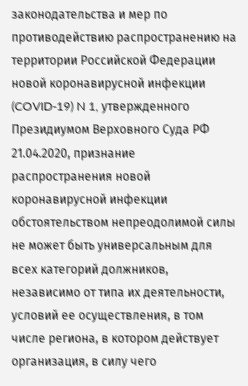законодательства и мер по противодействию распространению на территории Российской Федерации новой коронавирусной инфекции (COVID-19) N 1, утвержденного Президиумом Верховного Суда РФ 21.04.2020, признание распространения новой коронавирусной инфекции обстоятельством непреодолимой силы не может быть универсальным для всех категорий должников, независимо от типа их деятельности, условий ее осуществления, в том числе региона, в котором действует организация, в силу чего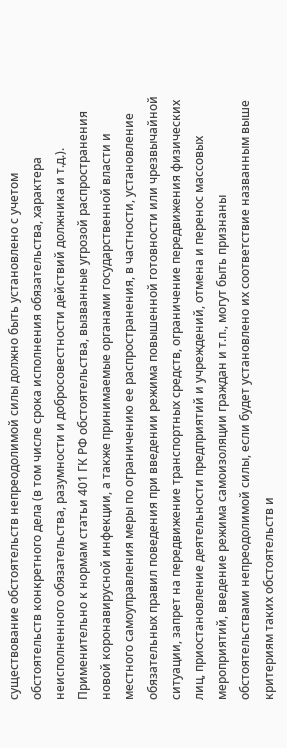существование обстоятельств непреодолимой силы должно быть установлено с учетом обстоятельств конкретного дела (в том числе срока исполнения обязательства, характера неисполненного обязательства, разумности и добросовестности действий должника и т.д.). Применительно к нормам статьи 401 ГК РФ обстоятельства, вызванные угрозой распространения новой коронавирусной инфекции, а также принимаемые органами государственной власти и местного самоуправления меры по ограничению ее распространения, в частности, установление обязательных правил поведения при введении режима повышенной готовности или чрезвычайной ситуации, запрет на передвижение транспортных средств, ограничение передвижения физических лиц, приостановление деятельности предприятий и учреждений, отмена и перенос массовых мероприятий, введение режима самоизоляции граждан и т.п., могут быть признаны обстоятельствами непреодолимой силы, если будет установлено их соответствие названным выше критериям таких обстоятельств и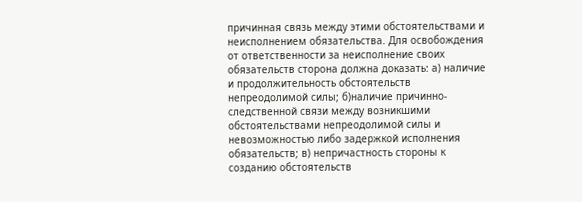причинная связь между этими обстоятельствами и неисполнением обязательства. Для освобождения от ответственности за неисполнение своих обязательств сторона должна доказать: а) наличие и продолжительность обстоятельств непреодолимой силы; б)наличие причинно-следственной связи между возникшими обстоятельствами непреодолимой силы и невозможностью либо задержкой исполнения обязательств; в) непричастность стороны к созданию обстоятельств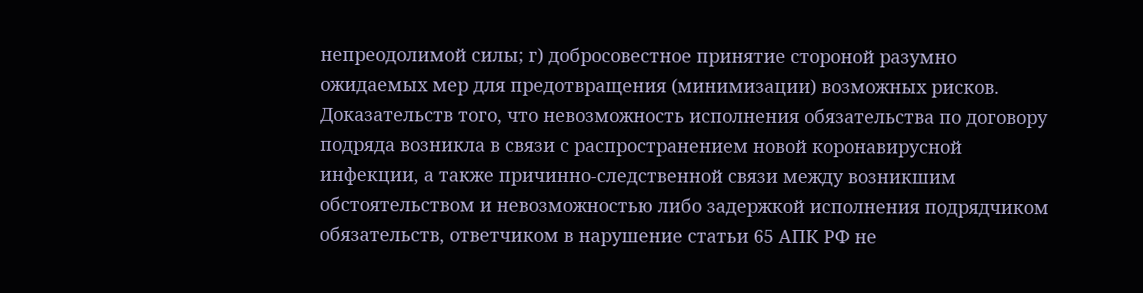непреодолимой силы; г) добросовестное принятие стороной разумно ожидаемых мер для предотвращения (минимизации) возможных рисков. Доказательств того, что невозможность исполнения обязательства по договору подряда возникла в связи с распространением новой коронавирусной инфекции, а также причинно-следственной связи между возникшим обстоятельством и невозможностью либо задержкой исполнения подрядчиком обязательств, ответчиком в нарушение статьи 65 АПК РФ не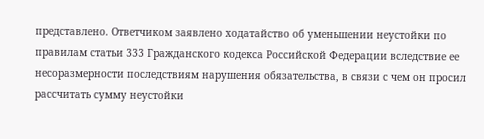представлено. Ответчиком заявлено ходатайство об уменьшении неустойки по правилам статьи 333 Гражданского кодекса Российской Федерации вследствие ее несоразмерности последствиям нарушения обязательства, в связи с чем он просил рассчитать сумму неустойки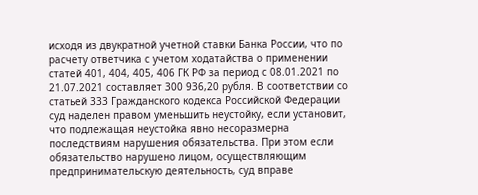исходя из двукратной учетной ставки Банка России, что по расчету ответчика с учетом ходатайства о применении статей 401, 404, 405, 406 ГК РФ за период с 08.01.2021 по 21.07.2021 составляет 300 936,20 рубля. В соответствии со статьей 333 Гражданского кодекса Российской Федерации суд наделен правом уменьшить неустойку, если установит, что подлежащая неустойка явно несоразмерна последствиям нарушения обязательства. При этом если обязательство нарушено лицом, осуществляющим предпринимательскую деятельность, суд вправе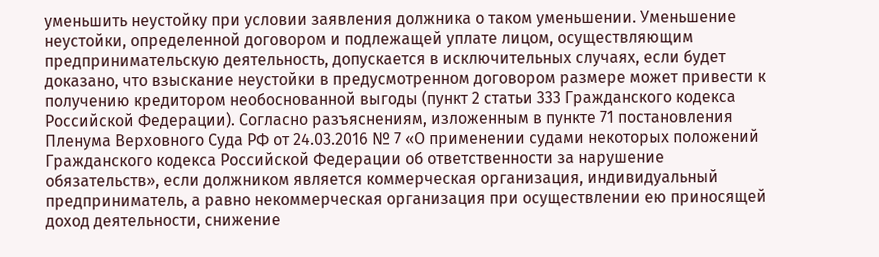уменьшить неустойку при условии заявления должника о таком уменьшении. Уменьшение неустойки, определенной договором и подлежащей уплате лицом, осуществляющим предпринимательскую деятельность, допускается в исключительных случаях, если будет доказано, что взыскание неустойки в предусмотренном договором размере может привести к получению кредитором необоснованной выгоды (пункт 2 статьи 333 Гражданского кодекса Российской Федерации). Согласно разъяснениям, изложенным в пункте 71 постановления Пленума Верховного Суда РФ от 24.03.2016 № 7 «О применении судами некоторых положений Гражданского кодекса Российской Федерации об ответственности за нарушение обязательств», если должником является коммерческая организация, индивидуальный предприниматель, а равно некоммерческая организация при осуществлении ею приносящей доход деятельности, снижение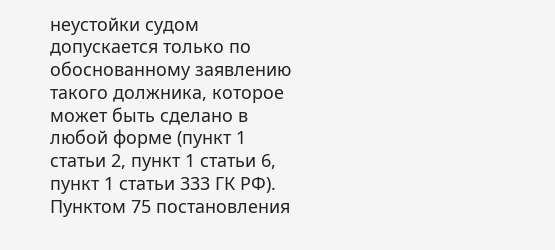неустойки судом допускается только по обоснованному заявлению такого должника, которое может быть сделано в любой форме (пункт 1 статьи 2, пункт 1 статьи 6, пункт 1 статьи 333 ГК РФ). Пунктом 75 постановления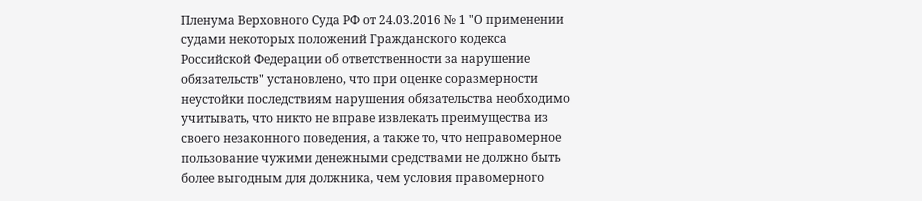Пленума Верховного Суда РФ от 24.03.2016 № 1 "О применении судами некоторых положений Гражданского кодекса Российской Федерации об ответственности за нарушение обязательств" установлено, что при оценке соразмерности неустойки последствиям нарушения обязательства необходимо учитывать, что никто не вправе извлекать преимущества из своего незаконного поведения, а также то, что неправомерное пользование чужими денежными средствами не должно быть более выгодным для должника, чем условия правомерного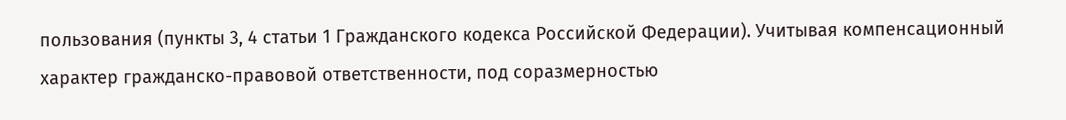пользования (пункты 3, 4 статьи 1 Гражданского кодекса Российской Федерации). Учитывая компенсационный характер гражданско-правовой ответственности, под соразмерностью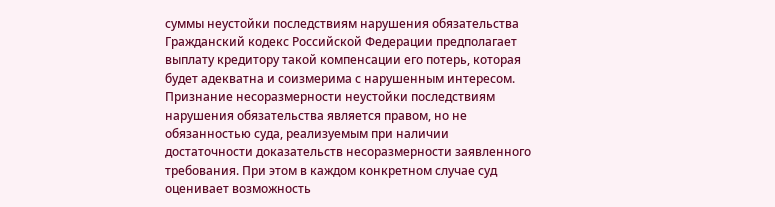суммы неустойки последствиям нарушения обязательства Гражданский кодекс Российской Федерации предполагает выплату кредитору такой компенсации его потерь, которая будет адекватна и соизмерима с нарушенным интересом. Признание несоразмерности неустойки последствиям нарушения обязательства является правом, но не обязанностью суда, реализуемым при наличии достаточности доказательств несоразмерности заявленного требования. При этом в каждом конкретном случае суд оценивает возможность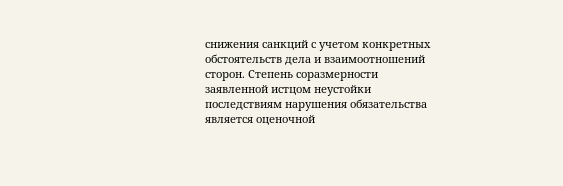снижения санкций с учетом конкретных обстоятельств дела и взаимоотношений сторон. Степень соразмерности заявленной истцом неустойки последствиям нарушения обязательства является оценочной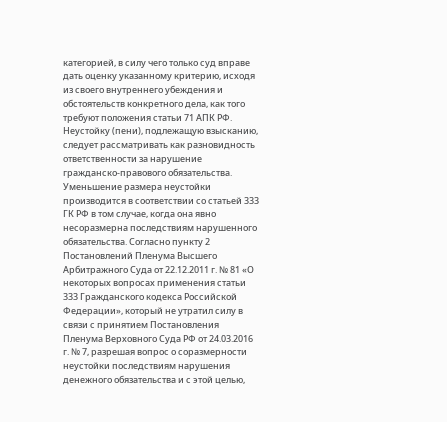категорией, в силу чего только суд вправе дать оценку указанному критерию, исходя из своего внутреннего убеждения и обстоятельств конкретного дела, как того требуют положения статьи 71 АПК РФ. Неустойку (пени), подлежащую взысканию, следует рассматривать как разновидность ответственности за нарушение гражданско-правового обязательства. Уменьшение размера неустойки производится в соответствии со статьей 333 ГК РФ в том случае, когда она явно несоразмерна последствиям нарушенного обязательства. Согласно пункту 2 Постановлений Пленума Высшего Арбитражного Суда от 22.12.2011 г. № 81 «О некоторых вопросах применения статьи 333 Гражданского кодекса Российской Федерации», который не утратил силу в связи с принятием Постановления Пленума Верховного Суда РФ от 24.03.2016 г. № 7, разрешая вопрос о соразмерности неустойки последствиям нарушения денежного обязательства и с этой целью,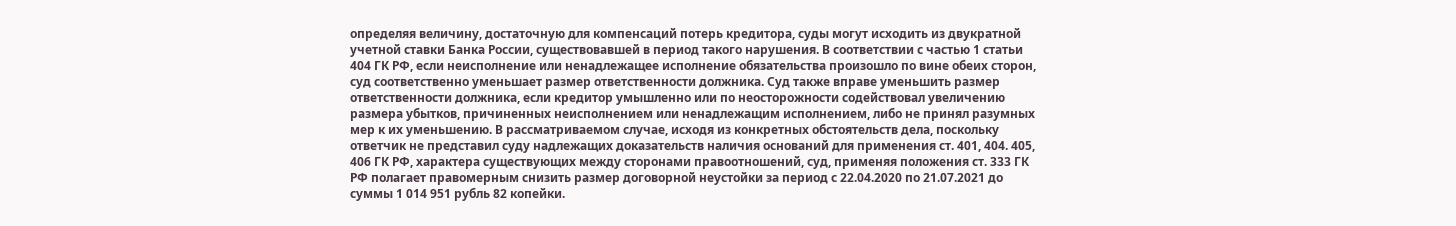определяя величину, достаточную для компенсаций потерь кредитора, суды могут исходить из двукратной учетной ставки Банка России, существовавшей в период такого нарушения. В соответствии с частью 1 статьи 404 ГК РФ, если неисполнение или ненадлежащее исполнение обязательства произошло по вине обеих сторон, суд соответственно уменьшает размер ответственности должника. Суд также вправе уменьшить размер ответственности должника, если кредитор умышленно или по неосторожности содействовал увеличению размера убытков, причиненных неисполнением или ненадлежащим исполнением, либо не принял разумных мер к их уменьшению. В рассматриваемом случае, исходя из конкретных обстоятельств дела, поскольку ответчик не представил суду надлежащих доказательств наличия оснований для применения ст. 401, 404. 405, 406 ГК РФ, характера существующих между сторонами правоотношений, суд, применяя положения ст. 333 ГК РФ полагает правомерным снизить размер договорной неустойки за период с 22.04.2020 по 21.07.2021 до суммы 1 014 951 рубль 82 копейки.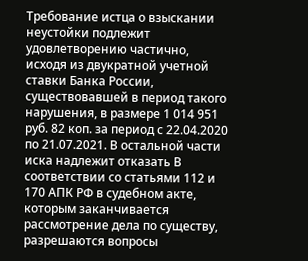Требование истца о взыскании неустойки подлежит удовлетворению частично, исходя из двукратной учетной ставки Банка России, существовавшей в период такого нарушения, в размере 1 014 951 руб. 82 коп. за период с 22.04.2020 по 21.07.2021. В остальной части иска надлежит отказать В соответствии со статьями 112 и 170 АПК РФ в судебном акте, которым заканчивается рассмотрение дела по существу, разрешаются вопросы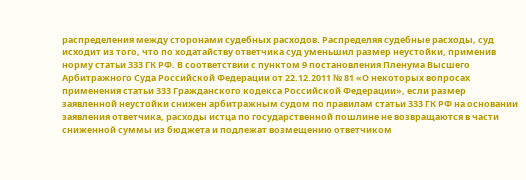распределения между сторонами судебных расходов. Распределяя судебные расходы, суд исходит из того, что по ходатайству ответчика суд уменьшил размер неустойки, применив норму статьи 333 ГК РФ. В соответствии с пунктом 9 постановления Пленума Высшего Арбитражного Суда Российской Федерации от 22.12.2011 № 81 «О некоторых вопросах применения статьи 333 Гражданского кодекса Российской Федерации», если размер заявленной неустойки снижен арбитражным судом по правилам статьи 333 ГК РФ на основании заявления ответчика, расходы истца по государственной пошлине не возвращаются в части сниженной суммы из бюджета и подлежат возмещению ответчиком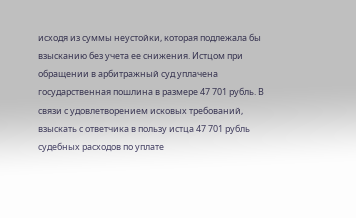исходя из суммы неустойки, которая подлежала бы взысканию без учета ее снижения. Истцом при обращении в арбитражный суд уплачена государственная пошлина в размере 47 701 рубль. В связи с удовлетворением исковых требований, взыскать с ответчика в пользу истца 47 701 рубль судебных расходов по уплате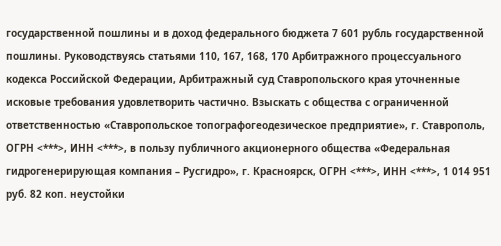государственной пошлины и в доход федерального бюджета 7 601 рубль государственной пошлины. Руководствуясь статьями 110, 167, 168, 170 Арбитражного процессуального кодекса Российской Федерации, Арбитражный суд Ставропольского края уточненные исковые требования удовлетворить частично. Взыскать с общества с ограниченной ответственностью «Ставропольское топографогеодезическое предприятие», г. Ставрополь, ОГРН <***>, ИНН <***>, в пользу публичного акционерного общества «Федеральная гидрогенерирующая компания – Русгидро», г. Красноярск, ОГРН <***>, ИНН <***>, 1 014 951 руб. 82 коп. неустойки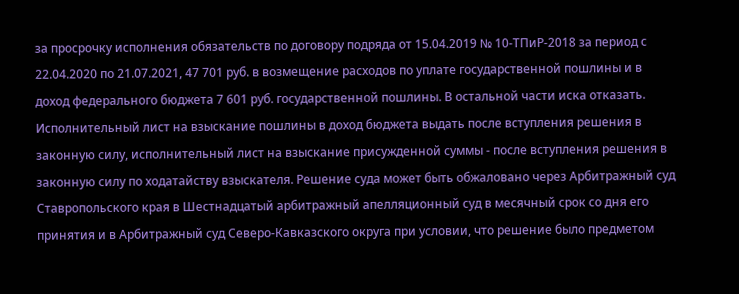за просрочку исполнения обязательств по договору подряда от 15.04.2019 № 10-ТПиР-2018 за период с 22.04.2020 по 21.07.2021, 47 701 руб. в возмещение расходов по уплате государственной пошлины и в доход федерального бюджета 7 601 руб. государственной пошлины. В остальной части иска отказать. Исполнительный лист на взыскание пошлины в доход бюджета выдать после вступления решения в законную силу, исполнительный лист на взыскание присужденной суммы - после вступления решения в законную силу по ходатайству взыскателя. Решение суда может быть обжаловано через Арбитражный суд Ставропольского края в Шестнадцатый арбитражный апелляционный суд в месячный срок со дня его принятия и в Арбитражный суд Северо-Кавказского округа при условии, что решение было предметом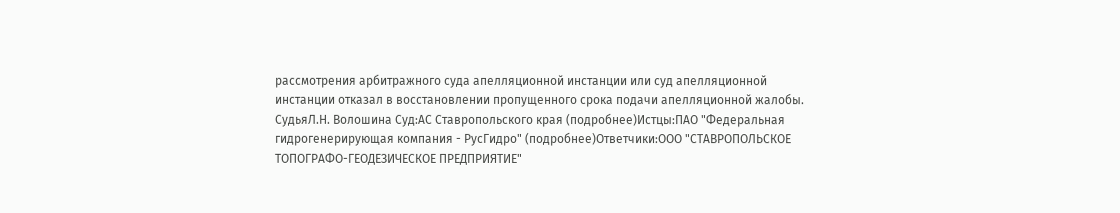рассмотрения арбитражного суда апелляционной инстанции или суд апелляционной инстанции отказал в восстановлении пропущенного срока подачи апелляционной жалобы. СудьяЛ.Н. Волошина Суд:АС Ставропольского края (подробнее)Истцы:ПАО "Федеральная гидрогенерирующая компания - РусГидро" (подробнее)Ответчики:ООО "СТАВРОПОЛЬСКОЕ ТОПОГРАФО-ГЕОДЕЗИЧЕСКОЕ ПРЕДПРИЯТИЕ"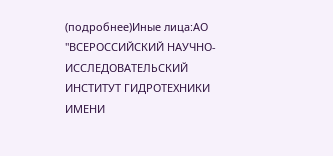(подробнее)Иные лица:АО "ВСЕРОССИЙСКИЙ НАУЧНО-ИССЛЕДОВАТЕЛЬСКИЙ ИНСТИТУТ ГИДРОТЕХНИКИ ИМЕНИ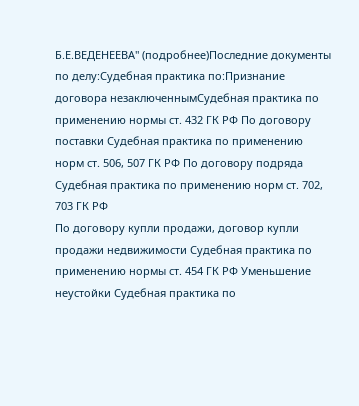Б.Е.ВЕДЕНЕЕВА" (подробнее)Последние документы по делу:Судебная практика по:Признание договора незаключеннымСудебная практика по применению нормы ст. 432 ГК РФ По договору поставки Судебная практика по применению норм ст. 506, 507 ГК РФ По договору подряда Судебная практика по применению норм ст. 702, 703 ГК РФ
По договору купли продажи, договор купли продажи недвижимости Судебная практика по применению нормы ст. 454 ГК РФ Уменьшение неустойки Судебная практика по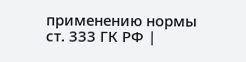применению нормы ст. 333 ГК РФ |